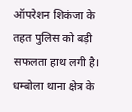ऑपरेशन शिकंजा के तहत पुलिस को बड़ी सफलता हाथ लगी है। धम्बोला थाना क्षेत्र के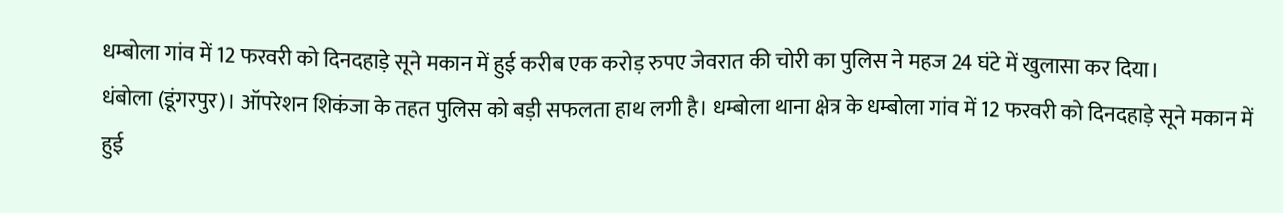धम्बोला गांव में 12 फरवरी को दिनदहाड़े सूने मकान में हुई करीब एक करोड़ रुपए जेवरात की चोरी का पुलिस ने महज 24 घंटे में खुलासा कर दिया।
धंबोला (डूंगरपुर)। ऑपरेशन शिकंजा के तहत पुलिस को बड़ी सफलता हाथ लगी है। धम्बोला थाना क्षेत्र के धम्बोला गांव में 12 फरवरी को दिनदहाड़े सूने मकान में हुई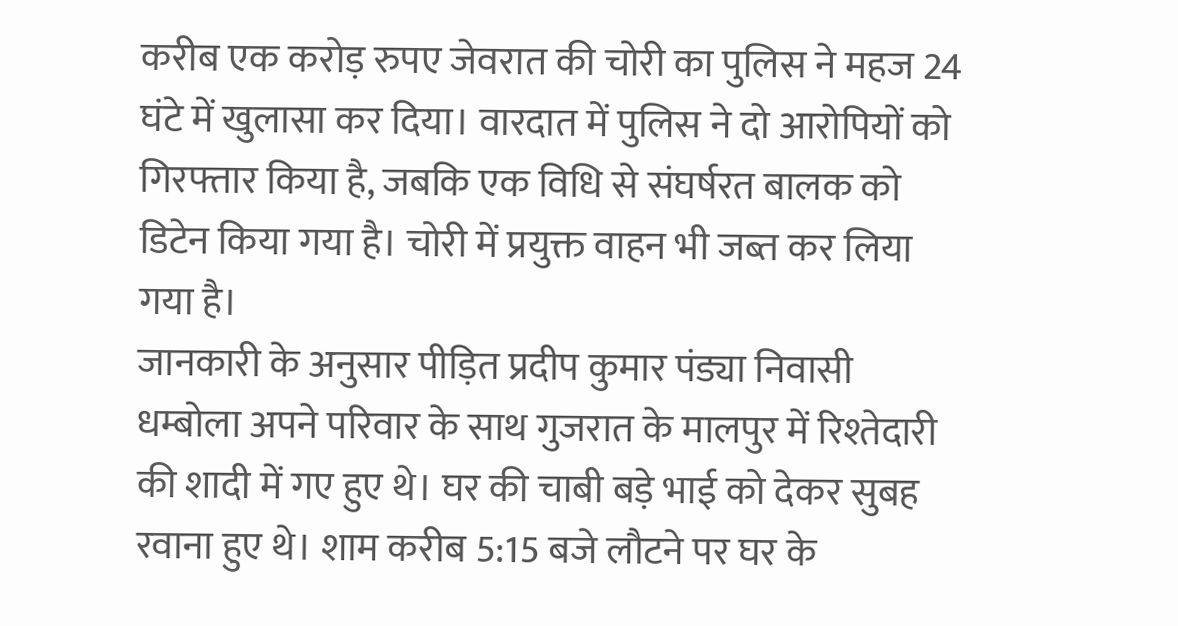करीब एक करोड़ रुपए जेवरात की चोरी का पुलिस ने महज 24 घंटे में खुलासा कर दिया। वारदात में पुलिस ने दो आरोपियों को गिरफ्तार किया है, जबकि एक विधि से संघर्षरत बालक को डिटेन किया गया है। चोरी में प्रयुक्त वाहन भी जब्त कर लिया गया है।
जानकारी के अनुसार पीड़ित प्रदीप कुमार पंड्या निवासी धम्बोला अपने परिवार के साथ गुजरात के मालपुर में रिश्तेदारी की शादी में गए हुए थे। घर की चाबी बड़े भाई को देकर सुबह रवाना हुए थे। शाम करीब 5:15 बजे लौटने पर घर के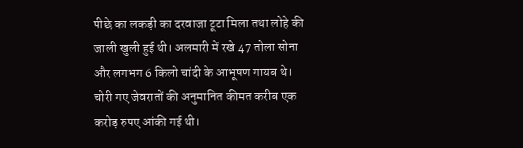पीछे का लकड़ी का दरवाजा टूटा मिला तथा लोहे की जाली खुली हुई थी। अलमारी में रखे 47 तोला सोना और लगभग 6 किलो चांदी के आभूषण गायब थे। चोरी गए जेवरातों की अनुमानित कीमत करीब एक करोड़ रुपए आंकी गई थी।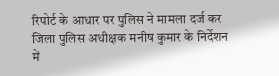रिपोर्ट के आधार पर पुलिस ने मामला दर्ज कर जिला पुलिस अधीक्षक मनीष कुमार के निर्देशन में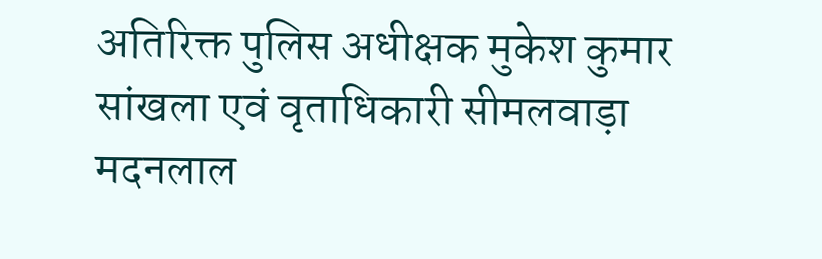अतिरिक्त पुलिस अधीक्षक मुकेश कुमार सांखला एवं वृताधिकारी सीमलवाड़ा मदनलाल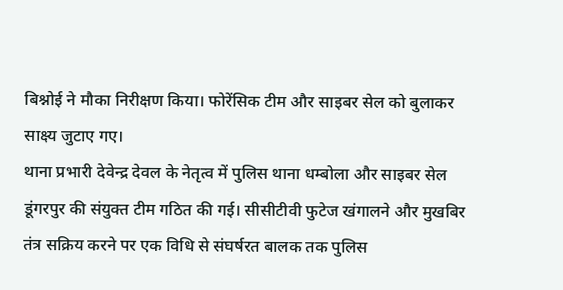बिश्नोई ने मौका निरीक्षण किया। फोरेंसिक टीम और साइबर सेल को बुलाकर साक्ष्य जुटाए गए।
थाना प्रभारी देवेन्द्र देवल के नेतृत्व में पुलिस थाना धम्बोला और साइबर सेल डूंगरपुर की संयुक्त टीम गठित की गई। सीसीटीवी फुटेज खंगालने और मुखबिर तंत्र सक्रिय करने पर एक विधि से संघर्षरत बालक तक पुलिस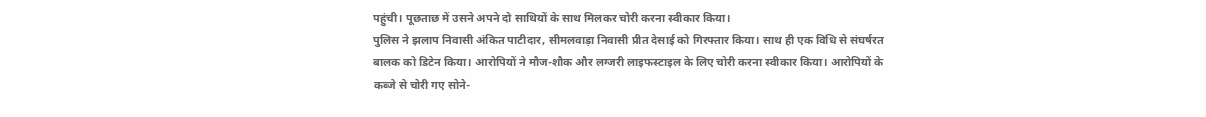पहुंची। पूछताछ में उसने अपने दो साथियों के साथ मिलकर चोरी करना स्वीकार किया।
पुलिस ने झलाप निवासी अंकित पाटीदार, सीमलवाड़ा निवासी प्रीत देसाई को गिरफ्तार किया। साथ ही एक विधि से संघर्षरत बालक को डिटेन किया। आरोपियों ने मौज-शौक और लग्जरी लाइफस्टाइल के लिए चोरी करना स्वीकार किया। आरोपियों के कब्जे से चोरी गए सोने-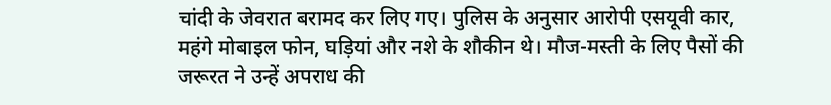चांदी के जेवरात बरामद कर लिए गए। पुलिस के अनुसार आरोपी एसयूवी कार, महंगे मोबाइल फोन, घड़ियां और नशे के शौकीन थे। मौज-मस्ती के लिए पैसों की जरूरत ने उन्हें अपराध की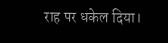राह पर धकेल दिया।